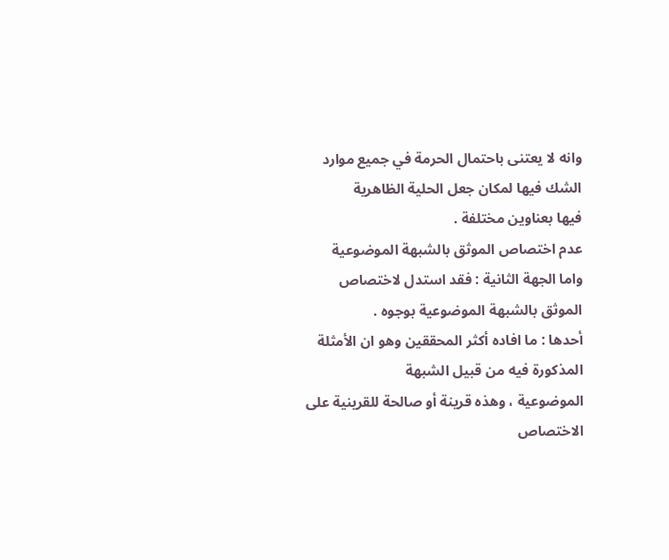وانه لا يعتنى باحتمال الحرمة في جميع موارد الشك فيها لمكان جعل الحلية الظاهرية
فيها بعناوين مختلفة .
عدم اختصاص الموثق بالشبهة الموضوعية
واما الجهة الثانية : فقد استدل لاختصاص الموثق بالشبهة الموضوعية بوجوه .
أحدها : ما افاده أكثر المحققين وهو ان الأمثلة المذكورة فيه من قبيل الشبهة
الموضوعية ، وهذه قرينة أو صالحة للقرينية على الاختصاص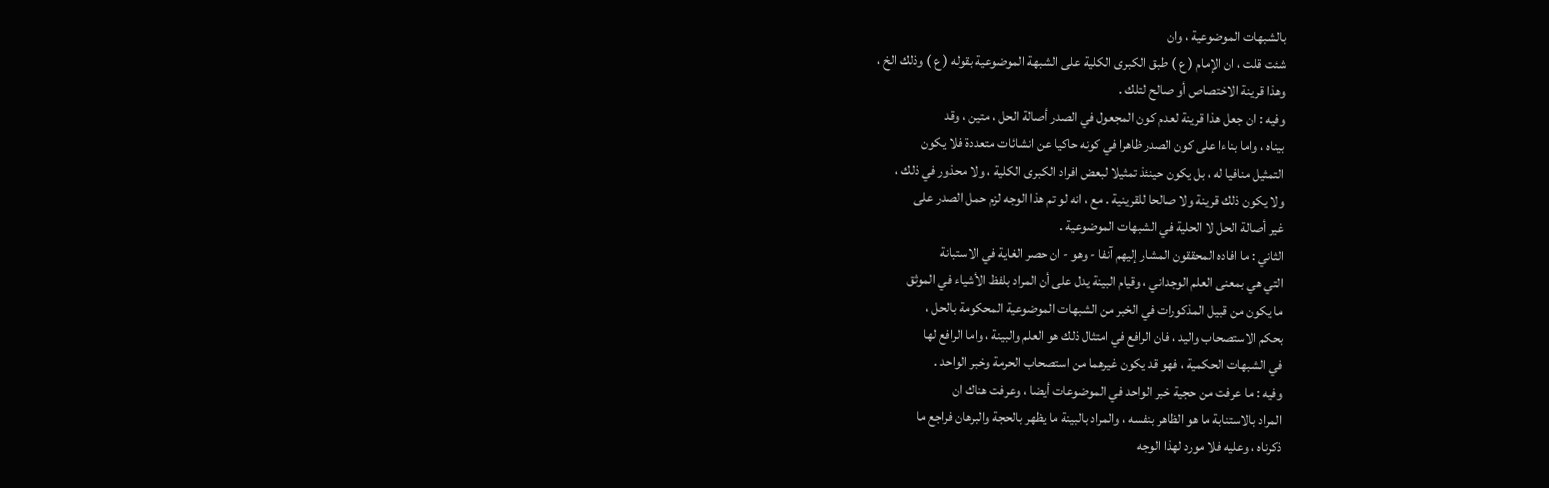بالشبهات الموضوعية ، وان
شئت قلت ، ان الإمام ( ع ) طبق الكبرى الكلية على الشبهة الموضوعية بقوله ( ع ) وذلك الخ ،
وهذا قرينة الاختصاص أو صالح لتلك .
وفيه : ان جعل هذا قرينة لعدم كون المجعول في الصدر أصالة الحل ، متين ، وقد
بيناه ، واما بناءا على كون الصدر ظاهرا في كونه حاكيا عن انشائات متعددة فلا يكون
التمثيل منافيا له ، بل يكون حينئذ تمثيلا لبعض افراد الكبرى الكلية ، ولا محذور في ذلك ،
ولا يكون ذلك قرينة ولا صالحا للقرينية . مع ، انه لو تم هذا الوجه لزم حمل الصدر على
غير أصالة الحل لا الحلية في الشبهات الموضوعية .
الثاني : ما افاده المحققون المشار إليهم آنفا - وهو - ان حصر الغاية في الاستبانة
التي هي بمعنى العلم الوجداني ، وقيام البينة يدل على أن المراد بلفظ الأشياء في الموثق
ما يكون من قبيل المذكورات في الخبر من الشبهات الموضوعية المحكومة بالحل ،
بحكم الاستصحاب واليد ، فان الرافع في امتثال ذلك هو العلم والبينة ، واما الرافع لها
في الشبهات الحكمية ، فهو قد يكون غيرهما من استصحاب الحرمة وخبر الواحد .
وفيه : ما عرفت من حجية خبر الواحد في الموضوعات أيضا ، وعرفت هناك ان
المراد بالاستنابة ما هو الظاهر بنفسه ، والمراد بالبينة ما يظهر بالحجة والبرهان فراجع ما
ذكرناه ، وعليه فلا مورد لهذا الوجه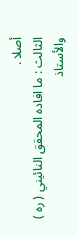أصلا .
الثالث : ما افاده المحقق النائيني ( ره ) والأستاذ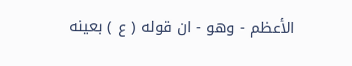الأعظم - وهو - ان قوله ( ع ) بعينه